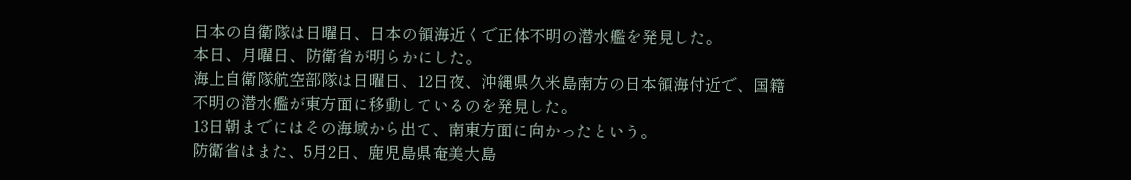日本の自衛隊は日曜日、日本の領海近くで正体不明の潜水艦を発見した。
本日、月曜日、防衛省が明らかにした。
海上自衛隊航空部隊は日曜日、12日夜、沖縄県久米島南方の日本領海付近で、国籍不明の潜水艦が東方面に移動しているのを発見した。
13日朝までにはその海域から出て、南東方面に向かったという。
防衛省はまた、5月2日、鹿児島県奄美大島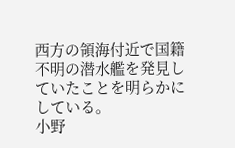西方の領海付近で国籍不明の潜水艦を発見していたことを明らかにしている。
小野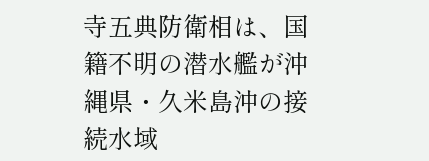寺五典防衛相は、国籍不明の潜水艦が沖縄県・久米島沖の接続水域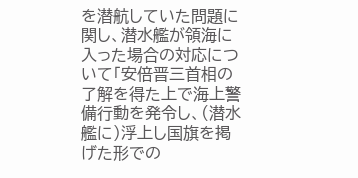を潜航していた問題に関し、潜水艦が領海に入った場合の対応について「安倍晋三首相の了解を得た上で海上警備行動を発令し、(潜水艦に)浮上し国旗を掲げた形での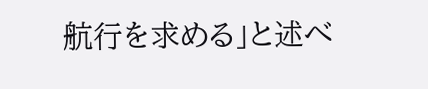航行を求める」と述べ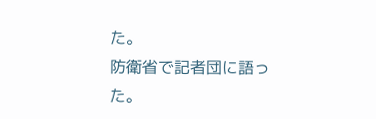た。
防衛省で記者団に語った。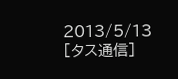2013/5/13
[タス通信]